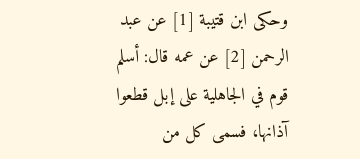وحكى ابن قتيبة [1] عن عبد الرحمن [2] عن عمه قال: أسلم قوم في الجاهلية على إبل قطعوا آذانها، فسمى كل من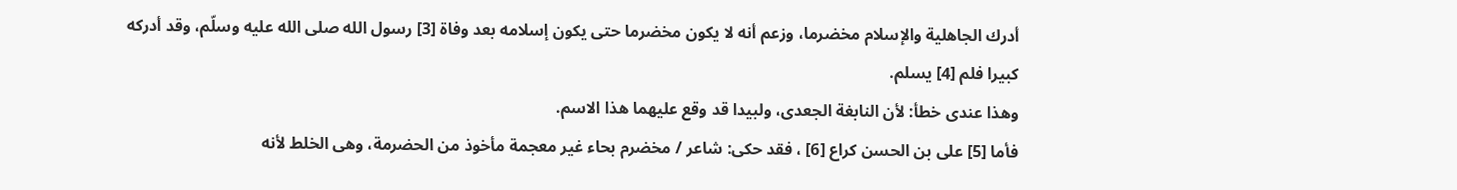أدرك الجاهلية والإسلام مخضرما، وزعم أنه لا يكون مخضرما حتى يكون إسلامه بعد وفاة [3] رسول الله صلى الله عليه وسلّم، وقد أدركه كبيرا فلم [4] يسلم.
وهذا عندى خطأ: لأن النابغة الجعدى، ولبيدا قد وقع عليهما هذا الاسم.
فأما [5] على بن الحسن كراع [6] ، فقد حكى: شاعر / مخضرم بحاء غير معجمة مأخوذ من الحضرمة، وهى الخلط لأنه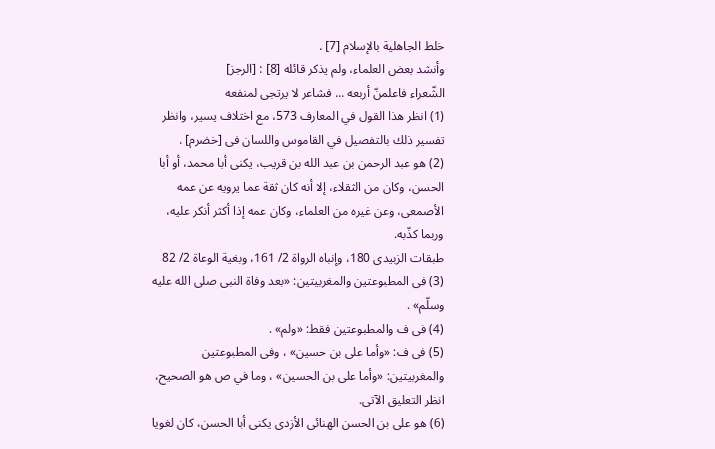خلط الجاهلية بالإسلام [7] .
وأنشد بعض العلماء، ولم يذكر قائله [8] : [الرجز]
الشّعراء فاعلمنّ أربعه ... فشاعر لا يرتجى لمنفعه
(1) انظر هذا القول في المعارف 573، مع اختلاف يسير، وانظر تفسير ذلك بالتفصيل في القاموس واللسان فى [خضرم] .
(2) هو عبد الرحمن بن عبد الله بن قريب، يكنى أبا محمد، أو أبا الحسن، وكان من الثقلاء، إلا أنه كان ثقة عما يرويه عن عمه الأصمعى، وعن غيره من العلماء، وكان عمه إذا أكثر أنكر عليه، وربما كذّبه.
طبقات الزبيدى 180، وإنباه الرواة 2/ 161، وبغية الوعاة 2/ 82
(3) فى المطبوعتين والمغربيتين: «بعد وفاة النبى صلى الله عليه وسلّم» .
(4) فى ف والمطبوعتين فقط: «ولم» .
(5) فى ف: «وأما على بن حسين» ، وفى المطبوعتين والمغربيتين: «وأما على بن الحسين» ، وما في ص هو الصحيح، انظر التعليق الآتى.
(6) هو على بن الحسن الهنائى الأزدى يكنى أبا الحسن، كان لغويا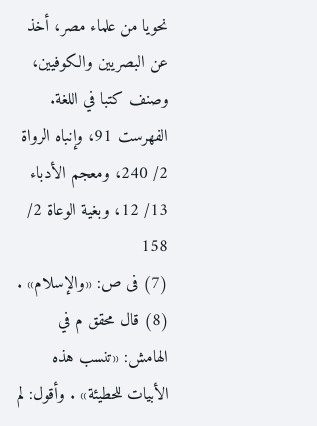نحويا من علماء مصر، أخذ عن البصريين والكوفيين، وصنف كتبا في اللغة.
الفهرست 91، وإنباه الرواة 2/ 240، ومعجم الأدباء 13/ 12، وبغية الوعاة 2/ 158
(7) فى ص: «والإسلام» .
(8) قال محقق م في الهامش: «تنسب هذه الأبيات للحطيئة» . وأقول: لم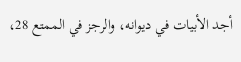أجد الأبيات في ديوانه، والرجز في الممتع 28،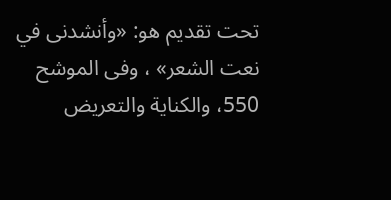تحت تقديم هو: «وأنشدنى في نعت الشعر» ، وفى الموشح 550، والكناية والتعريض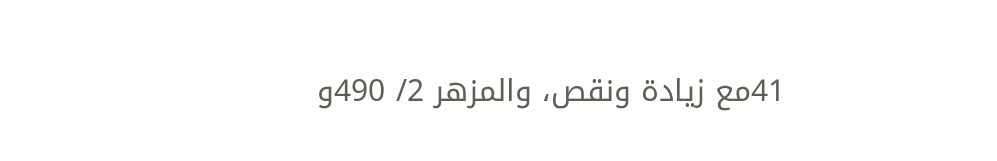41مع زيادة ونقص، والمزهر 2/ 490و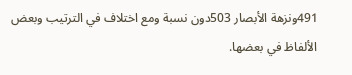491ونزهة الأبصار 503دون نسبة ومع اختلاف في الترتيب وبعض الألفاظ في بعضها.